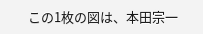この1枚の図は、本田宗一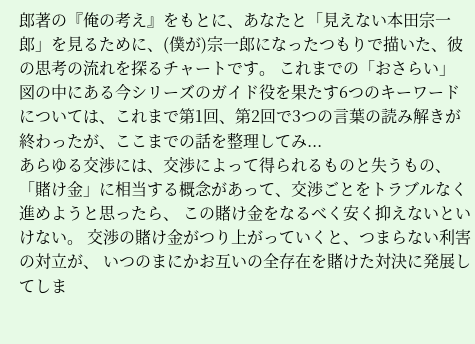郎著の『俺の考え』をもとに、あなたと「見えない本田宗一郎」を見るために、(僕が)宗一郎になったつもりで描いた、彼の思考の流れを探るチャートです。 これまでの「おさらい」 図の中にある今シリーズのガイド役を果たす6つのキーワードについては、これまで第1回、第2回で3つの言葉の読み解きが終わったが、ここまでの話を整理してみ...
あらゆる交渉には、交渉によって得られるものと失うもの、 「賭け金」に相当する概念があって、交渉ごとをトラブルなく進めようと思ったら、 この賭け金をなるべく安く抑えないといけない。 交渉の賭け金がつり上がっていくと、つまらない利害の対立が、 いつのまにかお互いの全存在を賭けた対決に発展してしま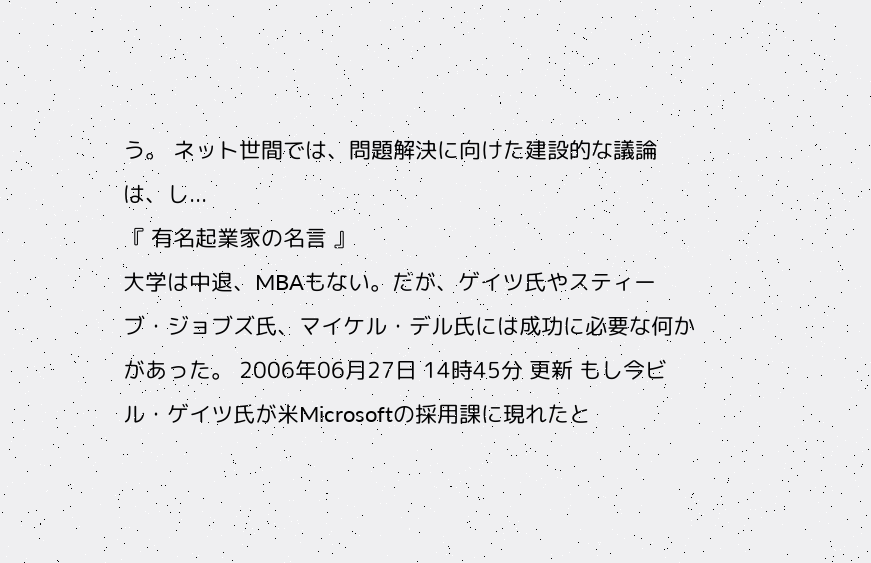う。 ネット世間では、問題解決に向けた建設的な議論は、し...
『 有名起業家の名言 』
大学は中退、MBAもない。だが、ゲイツ氏やスティーブ・ジョブズ氏、マイケル・デル氏には成功に必要な何かがあった。 2006年06月27日 14時45分 更新 もし今ビル・ゲイツ氏が米Microsoftの採用課に現れたと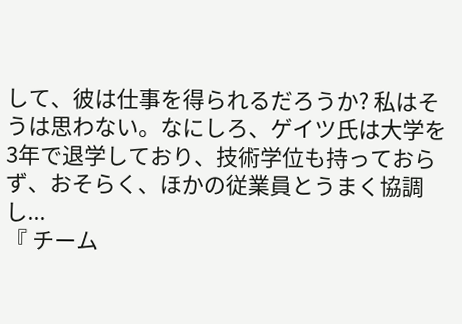して、彼は仕事を得られるだろうか? 私はそうは思わない。なにしろ、ゲイツ氏は大学を3年で退学しており、技術学位も持っておらず、おそらく、ほかの従業員とうまく協調し...
『 チーム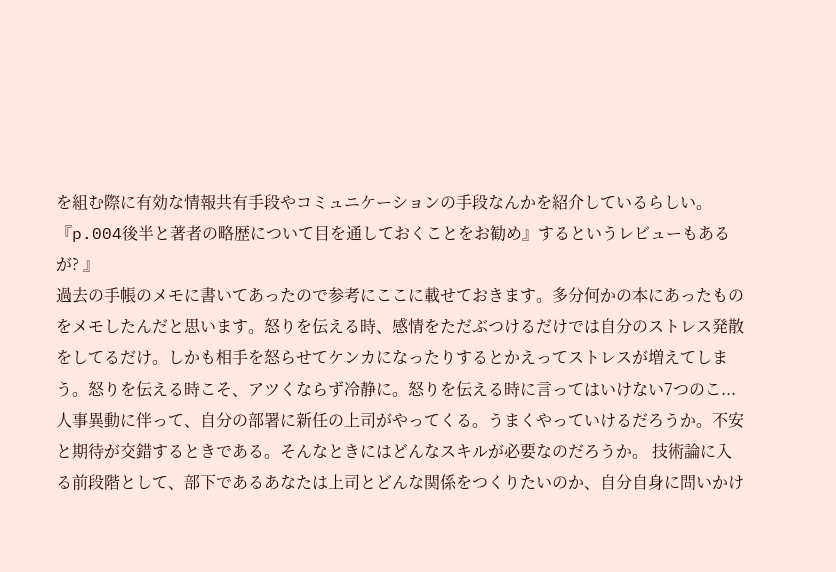を組む際に有効な情報共有手段やコミュニケーションの手段なんかを紹介しているらしい。『p.004後半と著者の略歴について目を通しておくことをお勧め』するというレビューもあるが? 』
過去の手帳のメモに書いてあったので参考にここに載せておきます。多分何かの本にあったものをメモしたんだと思います。怒りを伝える時、感情をただぶつけるだけでは自分のストレス発散をしてるだけ。しかも相手を怒らせてケンカになったりするとかえってストレスが増えてしまう。怒りを伝える時こそ、アツくならず冷静に。怒りを伝える時に言ってはいけない7つのこ...
人事異動に伴って、自分の部署に新任の上司がやってくる。うまくやっていけるだろうか。不安と期待が交錯するときである。そんなときにはどんなスキルが必要なのだろうか。 技術論に入る前段階として、部下であるあなたは上司とどんな関係をつくりたいのか、自分自身に問いかけ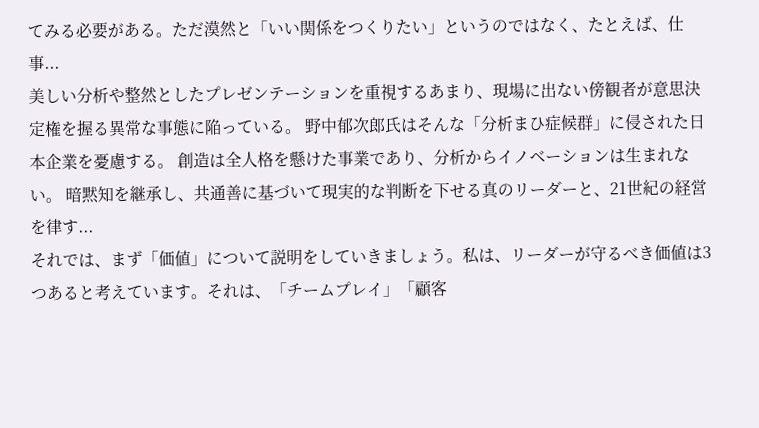てみる必要がある。ただ漠然と「いい関係をつくりたい」というのではなく、たとえば、仕事...
美しい分析や整然としたプレゼンテーションを重視するあまり、現場に出ない傍観者が意思決定権を握る異常な事態に陥っている。 野中郁次郎氏はそんな「分析まひ症候群」に侵された日本企業を憂慮する。 創造は全人格を懸けた事業であり、分析からイノベーションは生まれない。 暗黙知を継承し、共通善に基づいて現実的な判断を下せる真のリーダーと、21世紀の経営を律す...
それでは、まず「価値」について説明をしていきましょう。私は、リーダーが守るべき価値は3つあると考えています。それは、「チームプレイ」「顧客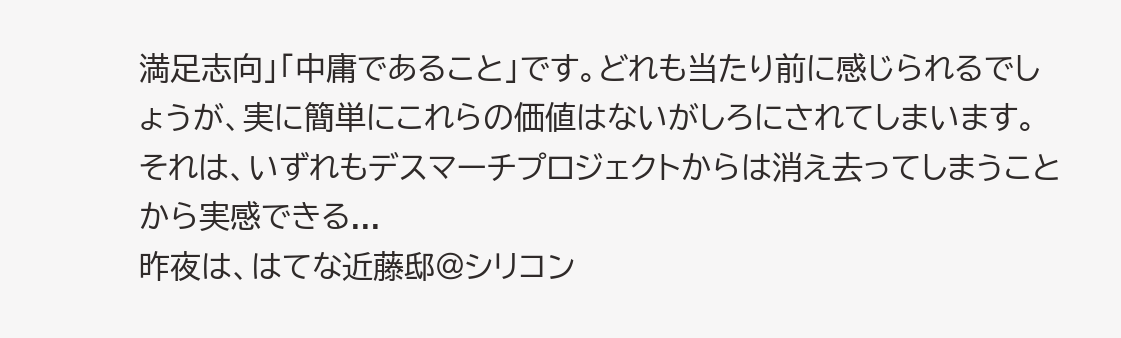満足志向」「中庸であること」です。どれも当たり前に感じられるでしょうが、実に簡単にこれらの価値はないがしろにされてしまいます。それは、いずれもデスマーチプロジェクトからは消え去ってしまうことから実感できる...
昨夜は、はてな近藤邸@シリコン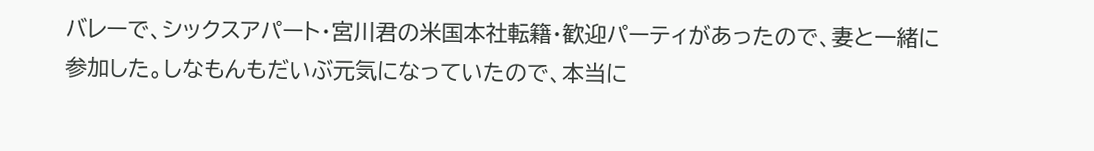バレーで、シックスアパート・宮川君の米国本社転籍・歓迎パーティがあったので、妻と一緒に参加した。しなもんもだいぶ元気になっていたので、本当に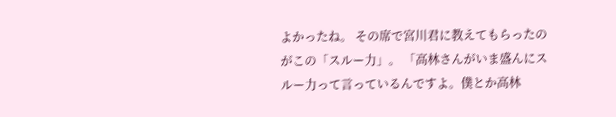よかったね。 その席で宮川君に教えてもらったのがこの「スルー力」。 「高林さんがいま盛んにスルー力って言っているんですよ。僕とか高林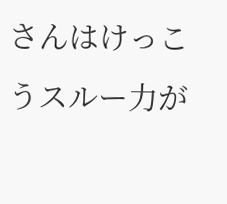さんはけっこうスルー力が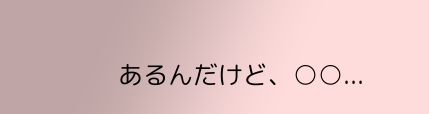あるんだけど、○○...